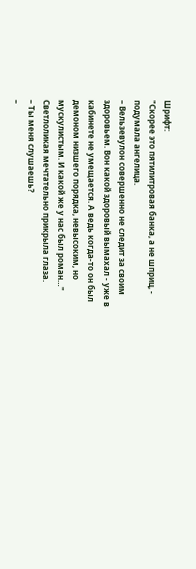Шрифт:
"Скорее это пятилитровая банка, а не шприц, - подумала ангелица.
– Вельзевулон совершенно не следит за своим здоровьем. Вон какой здоровый вымахал - уже в кабинете не умещается. А ведь когда-то он был демоном низшего порядка, невысоким, но мускулистым. И какой же у нас был роман…"
Светлоликая мечтательно прикрыла глаза.
– Ты меня слушаешь?
–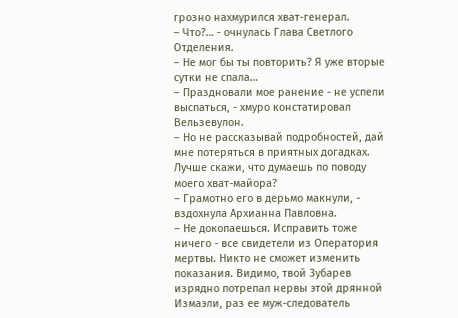грозно нахмурился хват-генерал.
– Что?… - очнулась Глава Светлого Отделения.
– Не мог бы ты повторить? Я уже вторые сутки не спала…
– Праздновали мое ранение - не успели выспаться, - хмуро констатировал Вельзевулон.
– Но не рассказывай подробностей, дай мне потеряться в приятных догадках. Лучше скажи, что думаешь по поводу моего хват-майора?
– Грамотно его в дерьмо макнули, - вздохнула Архианна Павловна.
– Не докопаешься. Исправить тоже ничего - все свидетели из Оператория мертвы. Никто не сможет изменить показания. Видимо, твой Зубарев изрядно потрепал нервы этой дрянной Измаэли, раз ее муж-следователь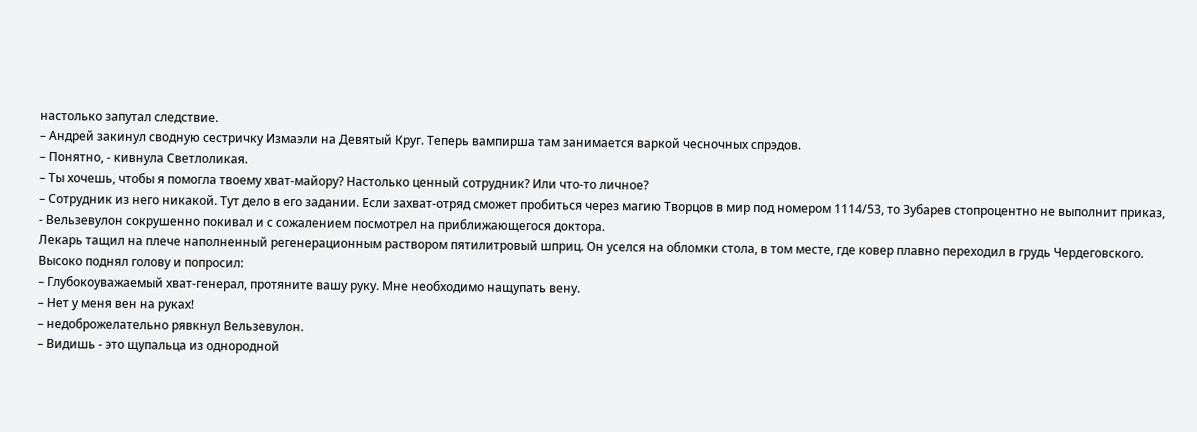настолько запутал следствие.
– Андрей закинул сводную сестричку Измаэли на Девятый Круг. Теперь вампирша там занимается варкой чесночных спрэдов.
– Понятно, - кивнула Светлоликая.
– Ты хочешь, чтобы я помогла твоему хват-майору? Настолько ценный сотрудник? Или что-то личное?
– Сотрудник из него никакой. Тут дело в его задании. Если захват-отряд сможет пробиться через магию Творцов в мир под номером 1114/53, то Зубарев стопроцентно не выполнит приказ, - Вельзевулон сокрушенно покивал и с сожалением посмотрел на приближающегося доктора.
Лекарь тащил на плече наполненный регенерационным раствором пятилитровый шприц. Он уселся на обломки стола, в том месте, где ковер плавно переходил в грудь Чердеговского. Высоко поднял голову и попросил:
– Глубокоуважаемый хват-генерал, протяните вашу руку. Мне необходимо нащупать вену.
– Нет у меня вен на руках!
– недоброжелательно рявкнул Вельзевулон.
– Видишь - это щупальца из однородной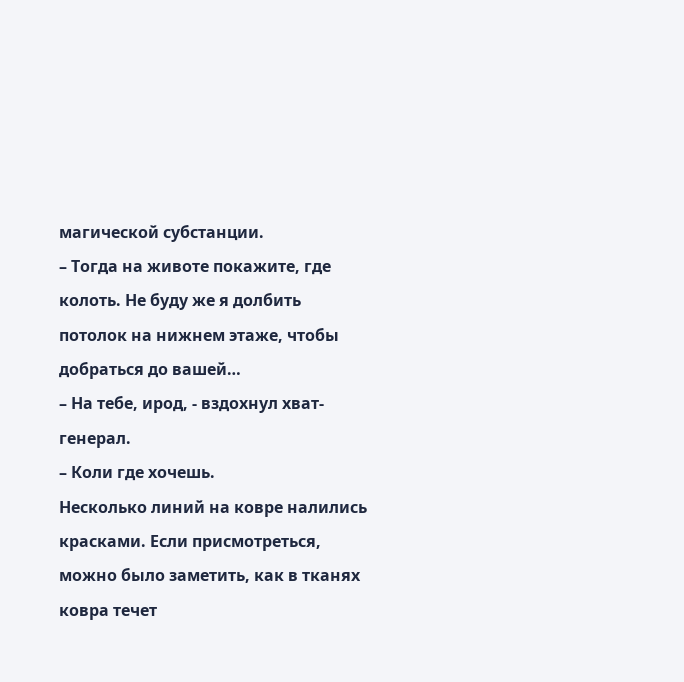магической субстанции.
– Тогда на животе покажите, где колоть. Не буду же я долбить потолок на нижнем этаже, чтобы добраться до вашей…
– На тебе, ирод, - вздохнул хват-генерал.
– Коли где хочешь.
Несколько линий на ковре налились красками. Если присмотреться, можно было заметить, как в тканях ковра течет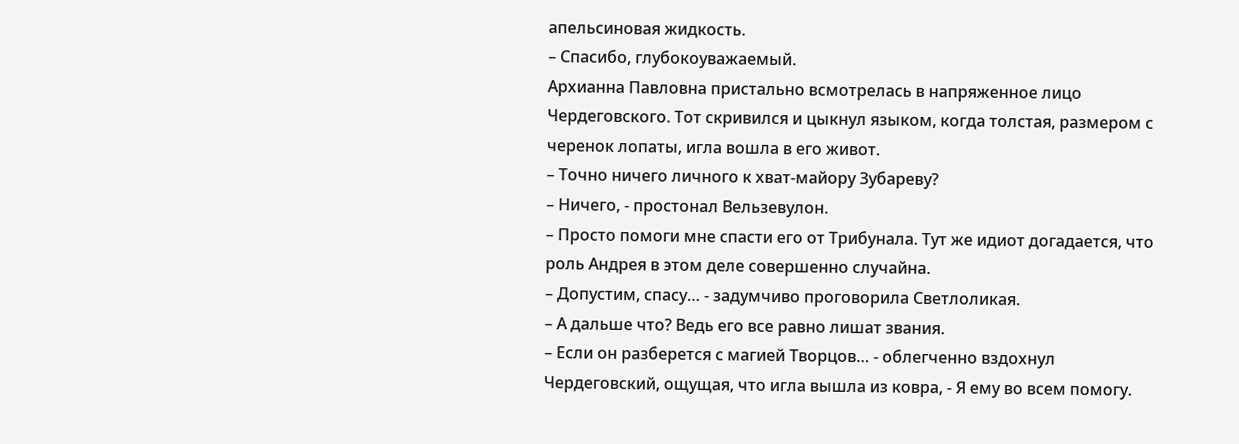апельсиновая жидкость.
– Спасибо, глубокоуважаемый.
Архианна Павловна пристально всмотрелась в напряженное лицо Чердеговского. Тот скривился и цыкнул языком, когда толстая, размером с черенок лопаты, игла вошла в его живот.
– Точно ничего личного к хват-майору Зубареву?
– Ничего, - простонал Вельзевулон.
– Просто помоги мне спасти его от Трибунала. Тут же идиот догадается, что роль Андрея в этом деле совершенно случайна.
– Допустим, спасу… - задумчиво проговорила Светлоликая.
– А дальше что? Ведь его все равно лишат звания.
– Если он разберется с магией Творцов… - облегченно вздохнул Чердеговский, ощущая, что игла вышла из ковра, - Я ему во всем помогу.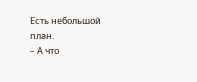Есть небольшой план.
– А что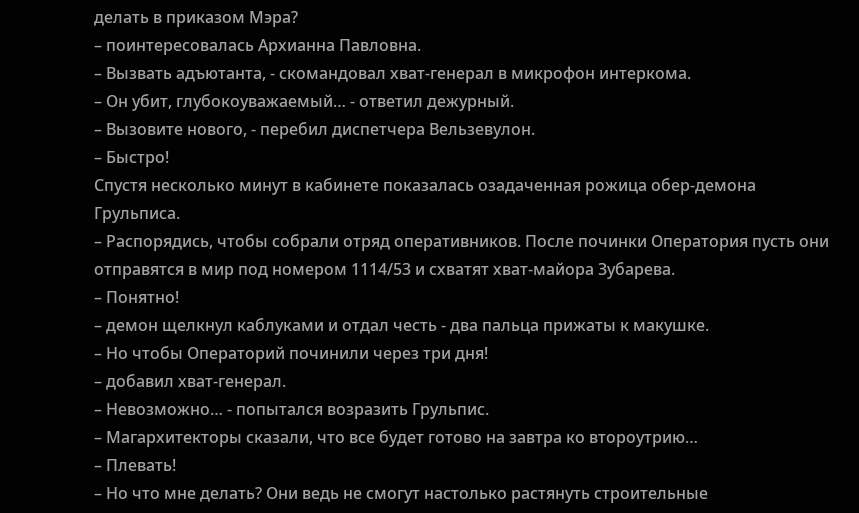делать в приказом Мэра?
– поинтересовалась Архианна Павловна.
– Вызвать адъютанта, - скомандовал хват-генерал в микрофон интеркома.
– Он убит, глубокоуважаемый… - ответил дежурный.
– Вызовите нового, - перебил диспетчера Вельзевулон.
– Быстро!
Спустя несколько минут в кабинете показалась озадаченная рожица обер-демона Грульписа.
– Распорядись, чтобы собрали отряд оперативников. После починки Оператория пусть они отправятся в мир под номером 1114/53 и схватят хват-майора Зубарева.
– Понятно!
– демон щелкнул каблуками и отдал честь - два пальца прижаты к макушке.
– Но чтобы Операторий починили через три дня!
– добавил хват-генерал.
– Невозможно… - попытался возразить Грульпис.
– Магархитекторы сказали, что все будет готово на завтра ко второутрию…
– Плевать!
– Но что мне делать? Они ведь не смогут настолько растянуть строительные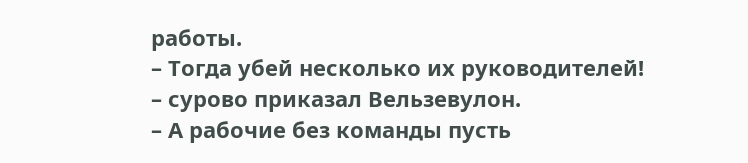работы.
– Тогда убей несколько их руководителей!
– сурово приказал Вельзевулон.
– А рабочие без команды пусть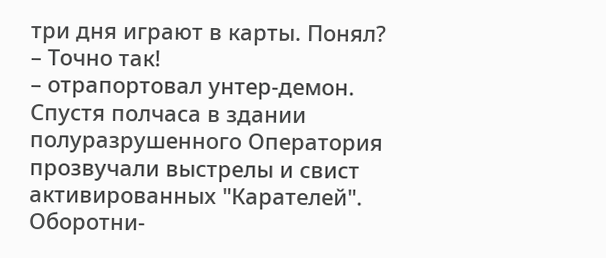три дня играют в карты. Понял?
– Точно так!
– отрапортовал унтер-демон.
Спустя полчаса в здании полуразрушенного Оператория прозвучали выстрелы и свист активированных "Карателей". Оборотни-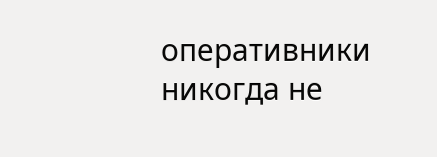оперативники никогда не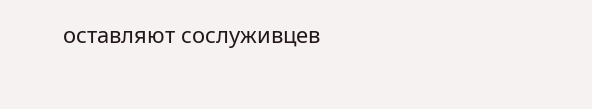оставляют сослуживцев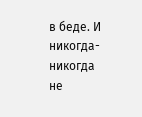в беде. И никогда-никогда не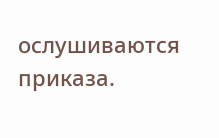ослушиваются приказа.